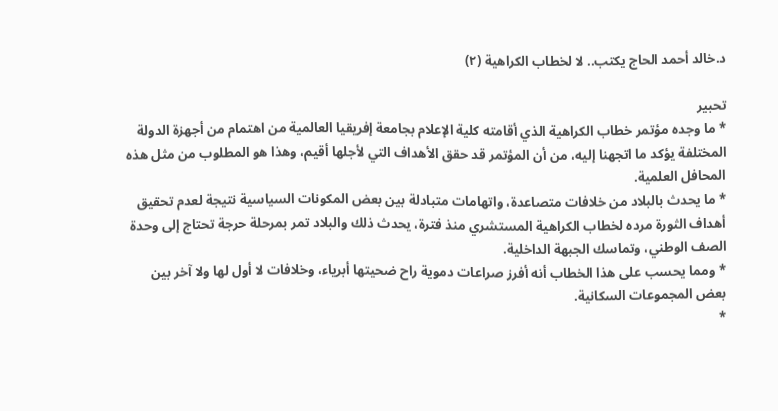د.خالد أحمد الحاج يكتب.. لا لخطاب الكراهية (٢)

تحبير
* ما وجده مؤتمر خطاب الكراهية الذي أقامته كلية الإعلام بجامعة إفريقيا العالمية من اهتمام من أجهزة الدولة المختلفة يؤكد ما اتجهنا إليه، من أن المؤتمر قد حقق الأهداف التي لأجلها أقيم، وهذا هو المطلوب من مثل هذه المحافل العلمية.
* ما يحدث بالبلاد من خلافات متصاعدة، واتهامات متبادلة بين بعض المكونات السياسية نتيجة لعدم تحقيق أهداف الثورة مرده لخطاب الكراهية المستشري منذ فترة، يحدث ذلك والبلاد تمر بمرحلة حرجة تحتاج إلى وحدة الصف الوطني، وتماسك الجبهة الداخلية.
* ومما يحسب على هذا الخطاب أنه أفرز صراعات دموية راح ضحيتها أبرياء، وخلافات لا أول لها ولا آخر بين بعض المجموعات السكانية.
*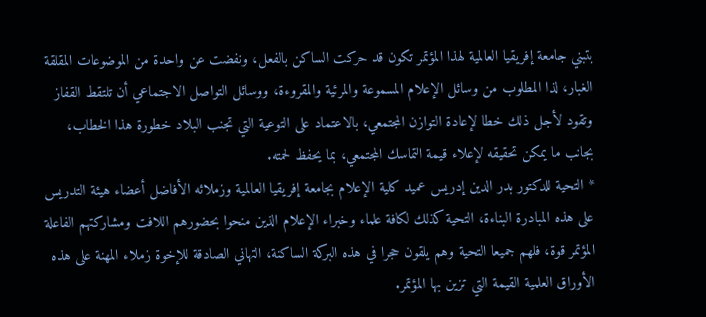بتبني جامعة إفريقيا العالمية لهذا المؤتمر تكون قد حركت الساكن بالفعل، ونفضت عن واحدة من الموضوعات المقلقة الغبار، لذا المطلوب من وسائل الإعلام المسموعة والمرئية والمقروءة، ووسائل التواصل الاجتماعي أن تلتقط القفاز وتقود لأجل ذلك خطا لإعادة التوازن المجتمعي، بالاعتماد على التوعية التي تجنب البلاد خطورة هذا الخطاب، بجانب ما يمكن تحقيقه لإعلاء قيمة التماسك المجتمعي، بما يحفظ لحمته.
* التحية للدكتور بدر الدين إدريس عميد كلية الإعلام بجامعة إفريقيا العالمية وزملائه الأفاضل أعضاء هيئة التدريس على هذه المبادرة البناءة، التحية كذلك لكافة علماء وخبراء الإعلام الذين منحوا بحضورهم اللافت ومشاركتهم الفاعلة المؤتمر قوة، فلهم جميعا التحية وهم يلقون حجرا في هذه البركة الساكنة، التهاني الصادقة للإخوة زملاء المهنة على هذه الأوراق العلمية القيمة التي تزين بها المؤتمر.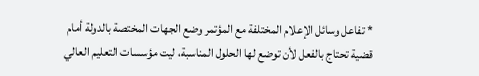* تفاعل وسائل الإعلام المختلفة مع المؤتمر وضع الجهات المختصة بالدولة أمام قضية تحتاج بالفعل لأن توضع لها الحلول المناسبة، ليت مؤسسات التعليم العالي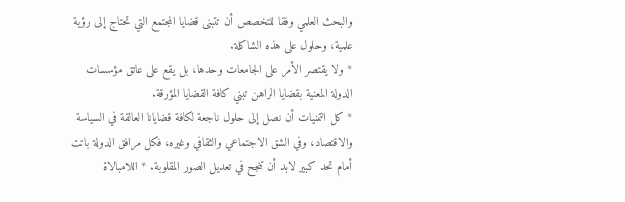والبحث العلمي وفقا للتخصص أن تتبنى قضايا المجتمع التي تحتاج إلى رؤية علمية، وحلول على هذه الشاكلة.
* ولا يقتصر الأمر على الجامعات وحدها، بل يقع على عاتق مؤسسات الدولة المعنية بقضايا الراهن تبني كافة القضايا المؤرقة.
* كل التمنيات أن نصل إلى حلول ناجعة لكافة قضايانا العالقة في السياسة والاقتصاد، وفي الشق الاجتماعي والثقافي وغيره، فكل مرافق الدولة باتت أمام تحد كبير لابد أن تنجح في تعديل الصور المقلوبة. * اللامبالاة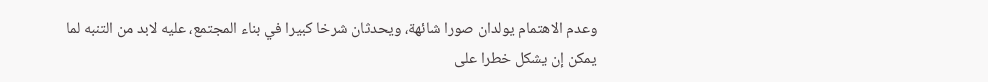وعدم الاهتمام يولدان صورا شائهة، ويحدثان شرخا كبيرا في بناء المجتمع، عليه لابد من التنبه لما يمكن إن يشكل خطرا على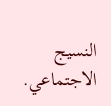النسيج الاجتماعي.